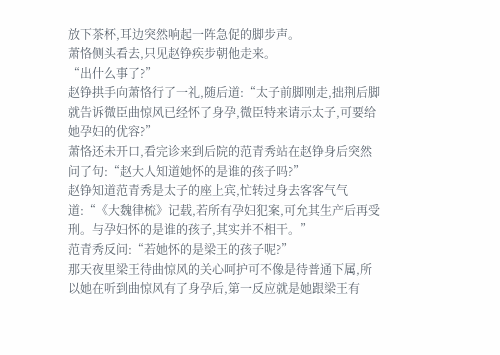放下茶杯,耳边突然响起一阵急促的脚步声。
萧恪侧头看去,只见赵铮疾步朝他走来。
“出什么事了?”
赵铮拱手向萧恪行了一礼,随后道:“太子前脚刚走,拙荆后脚就告诉微臣曲惊风已经怀了身孕,微臣特来请示太子,可要给她孕妇的优容?”
萧恪还未开口,看完诊来到后院的范青秀站在赵铮身后突然问了句:“赵大人知道她怀的是谁的孩子吗?”
赵铮知道范青秀是太子的座上宾,忙转过身去客客气气道:“《大魏律梳》记载,若所有孕妇犯案,可允其生产后再受刑。与孕妇怀的是谁的孩子,其实并不相干。”
范青秀反问:“若她怀的是梁王的孩子呢?”
那天夜里梁王待曲惊风的关心呵护可不像是待普通下属,所以她在听到曲惊风有了身孕后,第一反应就是她跟梁王有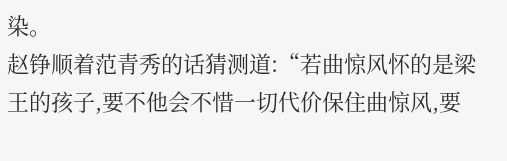染。
赵铮顺着范青秀的话猜测道:“若曲惊风怀的是梁王的孩子,要不他会不惜一切代价保住曲惊风,要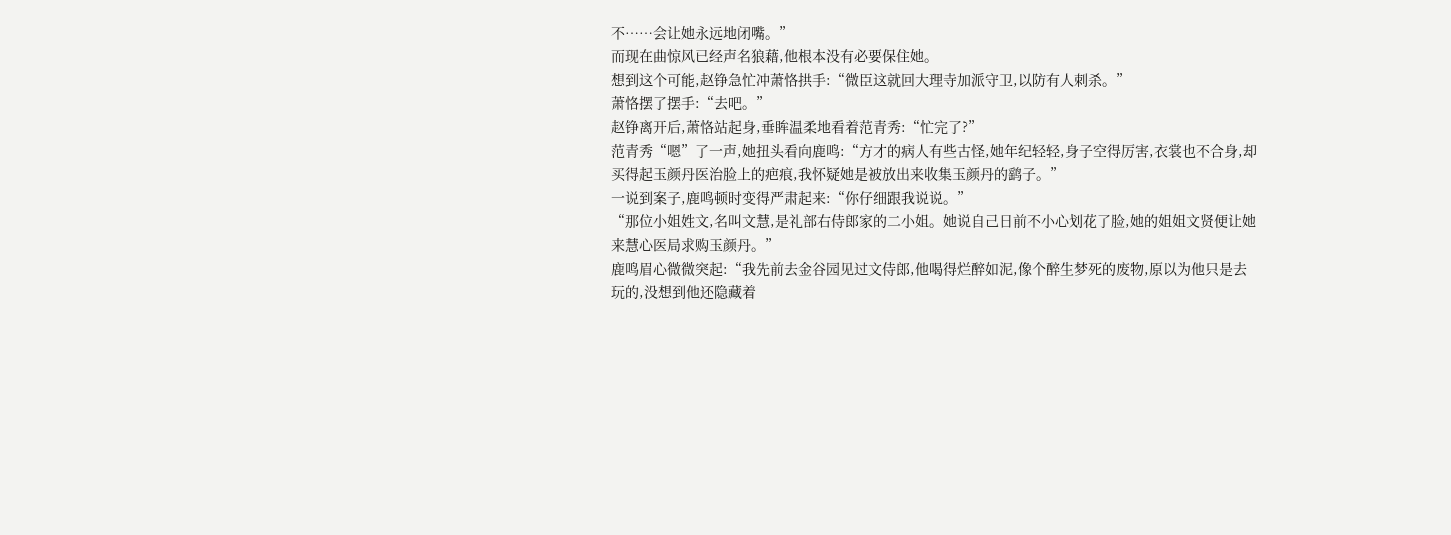不……会让她永远地闭嘴。”
而现在曲惊风已经声名狼藉,他根本没有必要保住她。
想到这个可能,赵铮急忙冲萧恪拱手:“微臣这就回大理寺加派守卫,以防有人刺杀。”
萧恪摆了摆手:“去吧。”
赵铮离开后,萧恪站起身,垂眸温柔地看着范青秀:“忙完了?”
范青秀“嗯”了一声,她扭头看向鹿鸣:“方才的病人有些古怪,她年纪轻轻,身子空得厉害,衣裳也不合身,却买得起玉颜丹医治脸上的疤痕,我怀疑她是被放出来收集玉颜丹的鹞子。”
一说到案子,鹿鸣顿时变得严肃起来:“你仔细跟我说说。”
“那位小姐姓文,名叫文慧,是礼部右侍郎家的二小姐。她说自己日前不小心划花了脸,她的姐姐文贤便让她来慧心医局求购玉颜丹。”
鹿鸣眉心微微突起:“我先前去金谷园见过文侍郎,他喝得烂醉如泥,像个醉生梦死的废物,原以为他只是去玩的,没想到他还隐藏着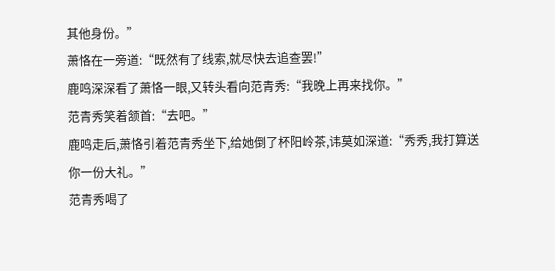其他身份。”
萧恪在一旁道:“既然有了线索,就尽快去追查罢!”
鹿鸣深深看了萧恪一眼,又转头看向范青秀:“我晚上再来找你。”
范青秀笑着颔首:“去吧。”
鹿鸣走后,萧恪引着范青秀坐下,给她倒了杯阳岭茶,讳莫如深道:“秀秀,我打算送你一份大礼。”
范青秀喝了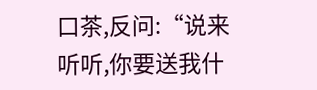口茶,反问:“说来听听,你要送我什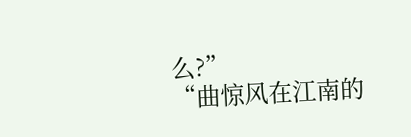么?”
“曲惊风在江南的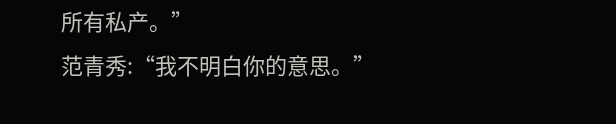所有私产。”
范青秀:“我不明白你的意思。”